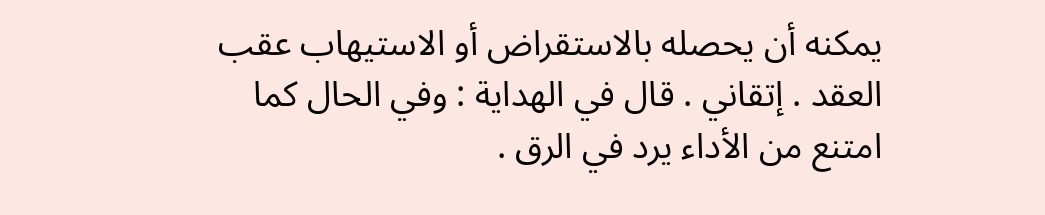يمكنه أن يحصله بالاستقراض أو الاستيهاب عقب العقد . إتقاني . قال في الهداية : وفي الحال كما
امتنع من الأداء يرد في الرق .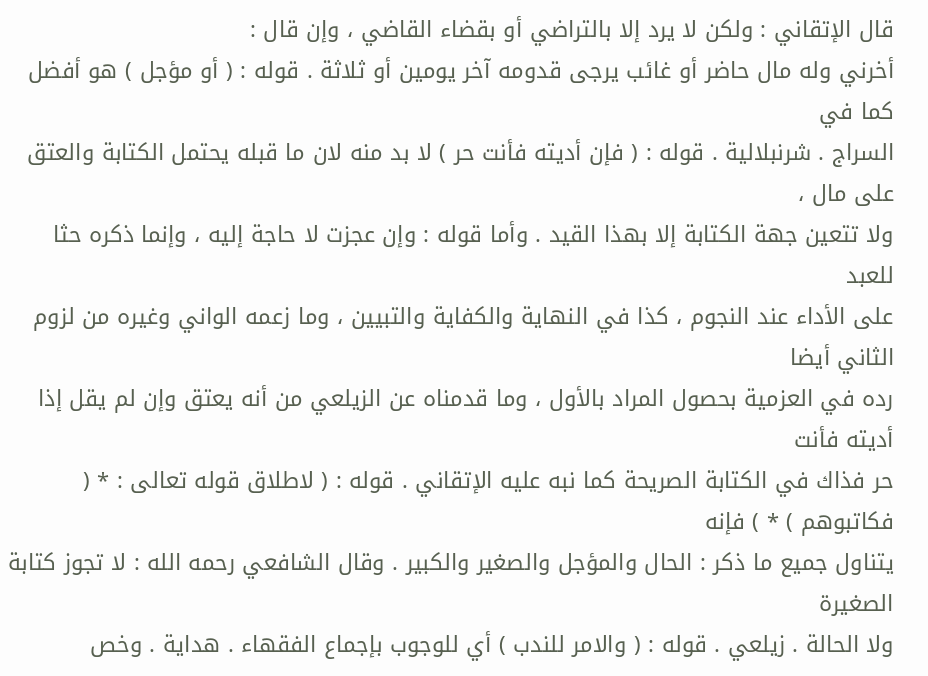قال الإتقاني : ولكن لا يرد إلا بالتراضي أو بقضاء القاضي ، وإن قال :
أخرني وله مال حاضر أو غائب يرجى قدومه آخر يومين أو ثلاثة . قوله : ( أو مؤجل ) هو أفضل كما في
السراج . شرنبلالية . قوله : ( فإن أديته فأنت حر ) لا بد منه لان ما قبله يحتمل الكتابة والعتق على مال ،
ولا تتعين جهة الكتابة إلا بهذا القيد . وأما قوله : وإن عجزت لا حاجة إليه ، وإنما ذكره حثا للعبد
على الأداء عند النجوم ، كذا في النهاية والكفاية والتبيين ، وما زعمه الواني وغيره من لزوم الثاني أيضا
رده في العزمية بحصول المراد بالأول ، وما قدمناه عن الزيلعي من أنه يعتق وإن لم يقل إذا أديته فأنت
حر فذاك في الكتابة الصريحة كما نبه عليه الإتقاني . قوله : ( لاطلاق قوله تعالى : * ( فكاتبوهم ) * ) فإنه
يتناول جميع ما ذكر : الحال والمؤجل والصغير والكبير . وقال الشافعي رحمه الله : لا تجوز كتابة الصغيرة
ولا الحالة . زيلعي . قوله : ( والامر للندب ) أي للوجوب بإجماع الفقهاء . هداية . وخص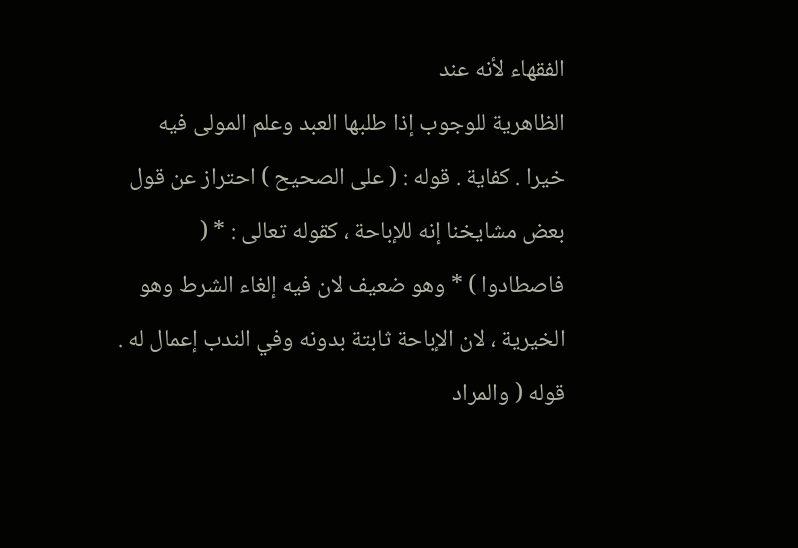الفقهاء لأنه عند
الظاهرية للوجوب إذا طلبها العبد وعلم المولى فيه خيرا . كفاية . قوله : ( على الصحيح ) احتراز عن قول
بعض مشايخنا إنه للإباحة ، كقوله تعالى : * ( فاصطادوا ) * وهو ضعيف لان فيه إلغاء الشرط وهو
الخيرية ، لان الإباحة ثابتة بدونه وفي الندب إعمال له . قوله ( والمراد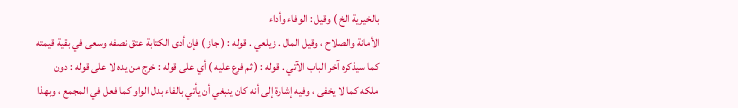بالخيرية الخ ) وقيل : الوفاء وأداء
الأمانة والصلاح ، وقيل المال . زيلعي . قوله : ( جاز ) فإن أدى الكتابة عتق نصفه وسعى في بقية قيمته
كما سيذكره آخر الباب الآتي . قوله : ( ثم فرع عليه ) أي على قوله : خرج من يده لا على قوله : دون
ملكه كما لا يخفى ، وفيه إشارة إلى أنه كان ينبغي أن يأتي بالفاء بدل الواو كما فعل في المجمع ، وبهذا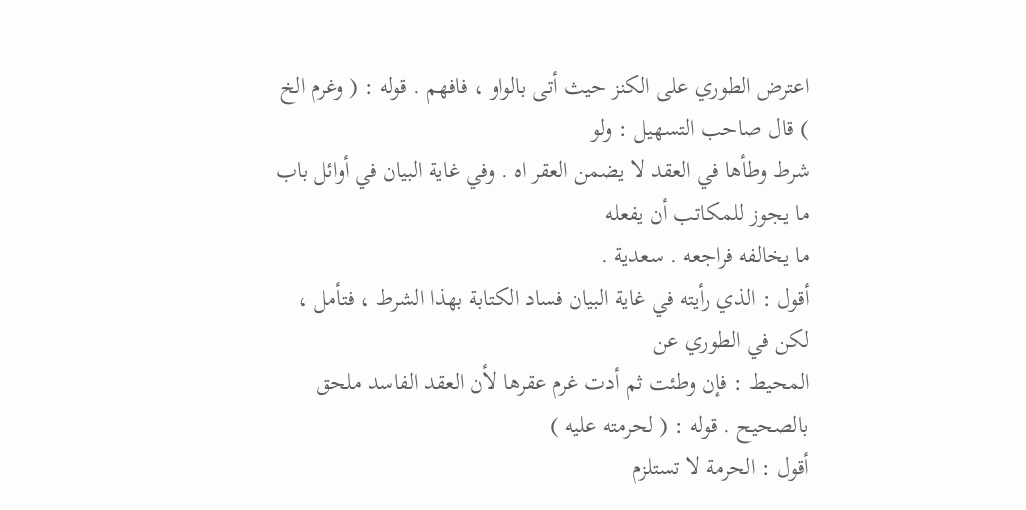اعترض الطوري على الكنز حيث أتى بالواو ، فافهم . قوله : ( وغرم الخ ) قال صاحب التسهيل : ولو
شرط وطأها في العقد لا يضمن العقر اه . وفي غاية البيان في أوائل باب ما يجوز للمكاتب أن يفعله
ما يخالفه فراجعه . سعدية .
أقول : الذي رأيته في غاية البيان فساد الكتابة بهذا الشرط ، فتأمل ، لكن في الطوري عن
المحيط : فإن وطئت ثم أدت غرم عقرها لأن العقد الفاسد ملحق بالصحيح . قوله : ( لحرمته عليه )
أقول : الحرمة لا تستلزم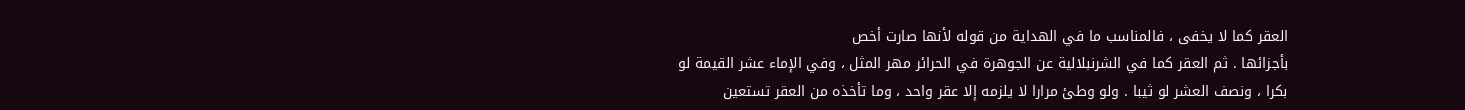العقر كما لا يخفى ، فالمناسب ما في الهداية من قوله لأنها صارت أخص
بأجزائها . ثم العقر كما في الشرنبلالية عن الجوهرة في الحرائر مهر المثل ، وفي الإماء عشر القيمة لو
بكرا ، ونصف العشر لو ثيبا . ولو وطئ مرارا لا يلزمه إلا عقر واحد ، وما تأخذه من العقر تستعين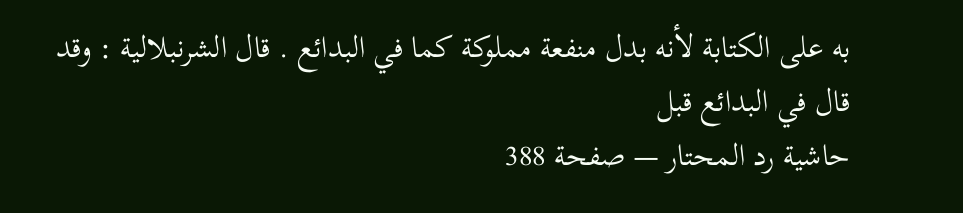به على الكتابة لأنه بدل منفعة مملوكة كما في البدائع . قال الشرنبلالية : وقد قال في البدائع قبل
حاشية رد المحتار — صفحة 388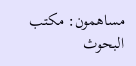مساهمون: مكتب البحوث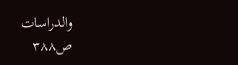والدراسات
ص٣٨٨